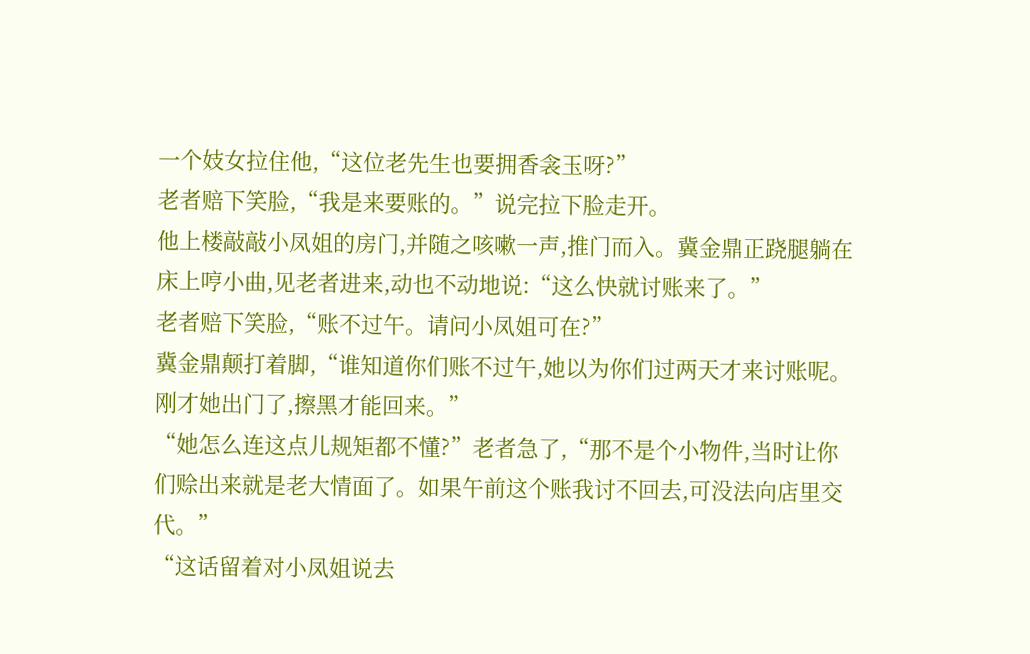一个妓女拉住他,“这位老先生也要拥香衾玉呀?”
老者赔下笑脸,“我是来要账的。”说完拉下脸走开。
他上楼敲敲小凤姐的房门,并随之咳嗽一声,推门而入。冀金鼎正跷腿躺在床上哼小曲,见老者进来,动也不动地说:“这么快就讨账来了。”
老者赔下笑脸,“账不过午。请问小凤姐可在?”
冀金鼎颠打着脚,“谁知道你们账不过午,她以为你们过两天才来讨账呢。刚才她出门了,擦黑才能回来。”
“她怎么连这点儿规矩都不懂?”老者急了,“那不是个小物件,当时让你们赊出来就是老大情面了。如果午前这个账我讨不回去,可没法向店里交代。”
“这话留着对小凤姐说去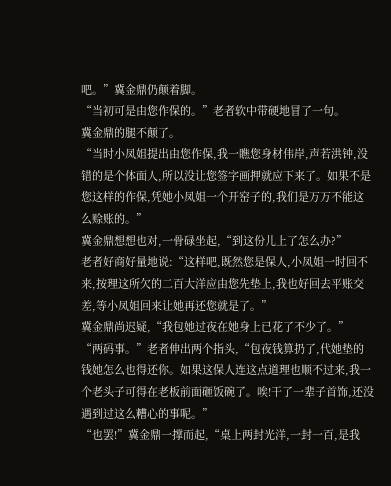吧。”冀金鼎仍颠着脚。
“当初可是由您作保的。”老者软中带硬地冒了一句。
冀金鼎的腿不颠了。
“当时小凤姐提出由您作保,我一瞧您身材伟岸,声若洪钟,没错的是个体面人,所以没让您签字画押就应下来了。如果不是您这样的作保,凭她小凤姐一个开窑子的,我们是万万不能这么赊账的。”
冀金鼎想想也对,一骨碌坐起,“到这份儿上了怎么办?”
老者好商好量地说:“这样吧,既然您是保人,小凤姐一时回不来,按理这所欠的二百大洋应由您先垫上,我也好回去平账交差,等小凤姐回来让她再还您就是了。”
冀金鼎尚迟疑,“我包她过夜在她身上已花了不少了。”
“两码事。”老者伸出两个指头,“包夜钱算扔了,代她垫的钱她怎么也得还你。如果这保人连这点道理也顺不过来,我一个老头子可得在老板前面砸饭碗了。唉!干了一辈子首饰,还没遇到过这么糟心的事呢。”
“也罢!”冀金鼎一撑而起,“桌上两封光洋,一封一百,是我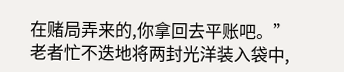在赌局弄来的,你拿回去平账吧。”
老者忙不迭地将两封光洋装入袋中,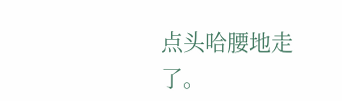点头哈腰地走了。